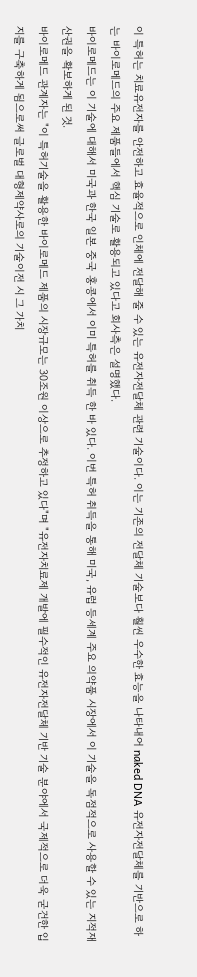이 특허는 치료유전자를 안전하고 효율적으로 인체에 전달해 줄 수 있는 유전자전달체 관련 기술이다. 이는 기존의 전달체 기술보다 훨씬 우수한 효능을 나타내어 naked DNA 유전자전달체를 기반으로 하는 바이로메드의 주요 제품들에서 핵심 기술로 활용되고 있다고 회사측은 설명했다.
바이로메드는 이 기술에 대해서 미국과 한국 일본 중국 홍콩에서 이미 특허를 취득 한 바 있다. 이번 특허 취득을 통해 미국, 유럽 등세계 주요 의약품 시장에서 이 기술을 독점적으로 사용할 수 있는 지적재산권을 확보하게 된 것.
바이로메드 관계자는 "이 특허기술을 활용한 바이로메드 제품의 시장규모는 30조원 이상으로 추정하고 있다"며 "유전자치료제 개발에 필수적인 유전자전달체 기반 기술 분야에서 국제적으로 더욱 굳건한 입지를 구축하게 됨으로써 글로벌 대형제약사로의 기술이전 시 그 가치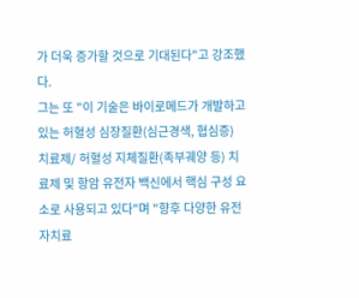가 더욱 증가할 것으로 기대된다"고 강조했다.
그는 또 "이 기술은 바이로메드가 개발하고 있는 허혈성 심장질환(심근경색, 협심증) 치료제/ 허혈성 지체질환(족부궤양 등) 치료제 및 항암 유전자 백신에서 핵심 구성 요소로 사용되고 있다"며 "향후 다양한 유전자치료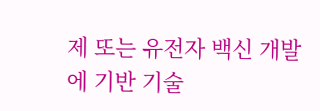제 또는 유전자 백신 개발에 기반 기술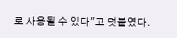로 사용될 수 있다"고 덧붙였다.